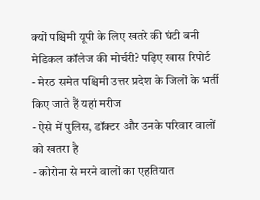क्यों पश्चिमी यूपी के लिए खतरे की घंटी बनी मेडिकल कॉलेज की मोर्चरी? पढ़िए खास रिपोर्ट
- मेरठ समेत पश्चिमी उत्तर प्रदेश के जिलों के भर्ती किए जाते हैं यहां मरीज
- ऐसे में पुलिस, डॉक्टर और उनके परिवार वालों को खतरा है
- कोरोना से मरने वालों का एहतियात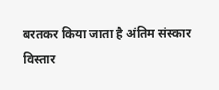बरतकर किया जाता है अंतिम संस्कार
विस्तार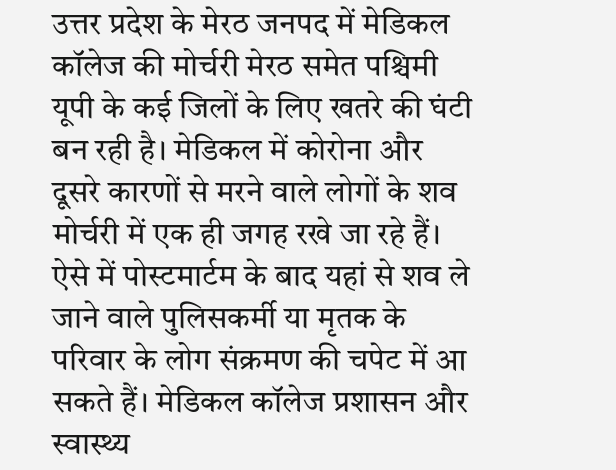उत्तर प्रदेश के मेरठ जनपद में मेडिकल कॉलेज की मोर्चरी मेरठ समेत पश्चिमी यूपी के कई जिलों के लिए खतरे की घंटी बन रही है। मेडिकल में कोरोना और दूसरे कारणों से मरने वाले लोगों के शव मोर्चरी में एक ही जगह रखे जा रहे हैं। ऐसे में पोस्टमार्टम के बाद यहां से शव ले जाने वाले पुलिसकर्मी या मृतक के परिवार के लोग संक्रमण की चपेट में आ सकते हैं। मेडिकल कॉलेज प्रशासन और स्वास्थ्य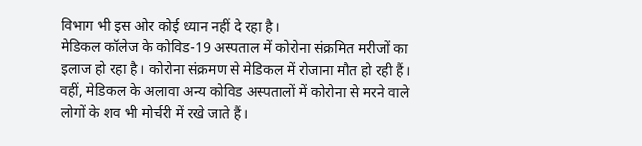विभाग भी इस ओर कोई ध्यान नहीं दे रहा है।
मेडिकल कॉलेज के कोविड-19 अस्पताल में कोरोना संक्रमित मरीजों का इलाज हो रहा है। कोरोना संक्रमण से मेडिकल में रोजाना मौत हो रही हैं। वहीं, मेडिकल के अलावा अन्य कोविड अस्पतालों में कोरोना से मरने वाले लोगों के शव भी मोर्चरी में रखे जाते हैं।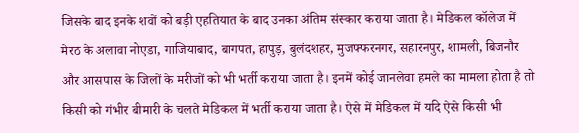जिसके बाद इनके शवों को बड़ी एहतियात के बाद उनका अंतिम संस्कार कराया जाता है। मेडिकल कॉलेज में मेरठ के अलावा नोएडा, गाजियाबाद, बागपत, हापुड़, बुलंदशहर, मुजफ्फरनगर, सहारनपुर, शामली, बिजनौर और आसपास के जिलों के मरीजों को भी भर्ती कराया जाता है। इनमें कोई जानलेवा हमले का मामला होता है तो किसी को गंभीर बीमारी के चलते मेडिकल में भर्ती कराया जाता है। ऐसे में मेडिकल में यदि ऐसे किसी भी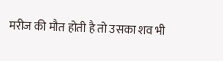मरीज की मौत होती है तो उसका शव भी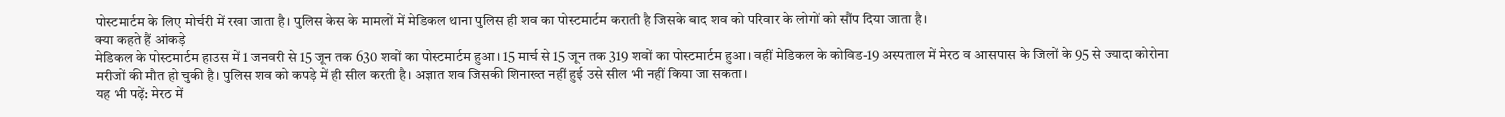पोस्टमार्टम के लिए मोर्चरी में रखा जाता है। पुलिस केस के मामलों में मेडिकल थाना पुलिस ही शव का पोस्टमार्टम कराती है जिसके बाद शव को परिवार के लोगों को सौंप दिया जाता है।
क्या कहते हैं आंकड़े
मेडिकल के पोस्टमार्टम हाउस में 1 जनवरी से 15 जून तक 630 शवों का पोस्टमार्टम हुआ। 15 मार्च से 15 जून तक 319 शवों का पोस्टमार्टम हुआ। वहीं मेडिकल के कोविड-19 अस्पताल में मेरठ व आसपास के जिलों के 95 से ज्यादा कोरोना मरीजों की मौत हो चुकी है। पुलिस शव को कपड़े में ही सील करती है। अज्ञात शव जिसकी शिनाख्त नहीं हुई उसे सील भी नहीं किया जा सकता।
यह भी पढ़ें: मेरठ में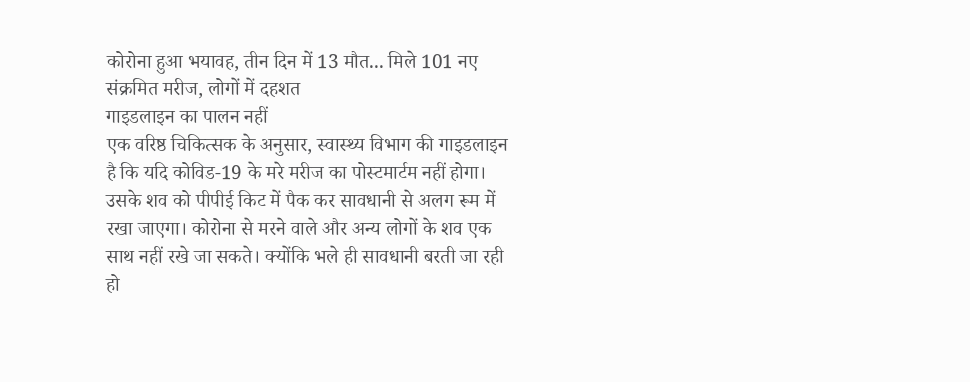कोरोना हुआ भयावह, तीन दिन में 13 मौत... मिले 101 नए संक्रमित मरीज, लोगों में दहशत
गाइडलाइन का पालन नहीं
एक वरिष्ठ चिकित्सक के अनुसार, स्वास्थ्य विभाग की गाइडलाइन है कि यदि कोविड-19 के मरे मरीज का पोस्टमार्टम नहीं होगा। उसके शव को पीपीई किट में पैक कर सावधानी से अलग रूम में रखा जाएगा। कोरोना से मरने वाले और अन्य लोगों के शव एक साथ नहीं रखे जा सकते। क्योंकि भले ही सावधानी बरती जा रही हो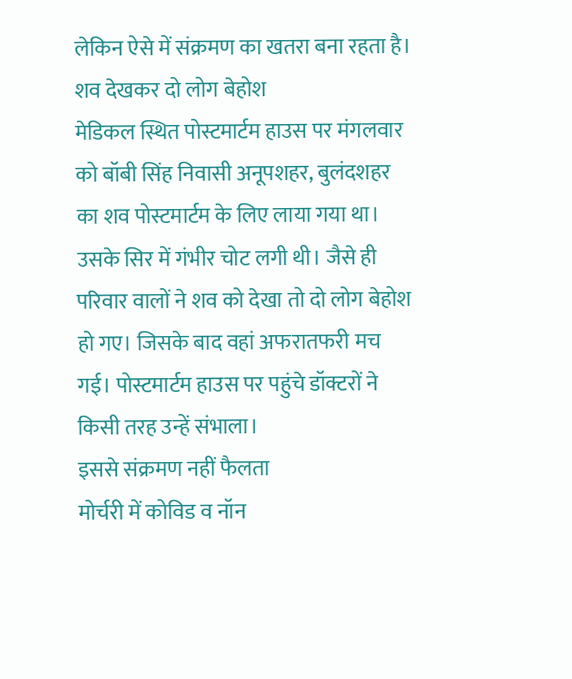लेकिन ऐसे में संक्रमण का खतरा बना रहता है।
शव देखकर दो लोग बेहोश
मेडिकल स्थित पोस्टमार्टम हाउस पर मंगलवार को बॉबी सिंह निवासी अनूपशहर, बुलंदशहर का शव पोस्टमार्टम के लिए लाया गया था। उसके सिर में गंभीर चोट लगी थी। जैसे ही परिवार वालों ने शव को देखा तो दो लोग बेहोश हो गए। जिसके बाद वहां अफरातफरी मच गई। पोस्टमार्टम हाउस पर पहुंचे डॉक्टरों ने किसी तरह उन्हें संभाला।
इससे संक्रमण नहीं फैलता
मोर्चरी में कोविड व नॉन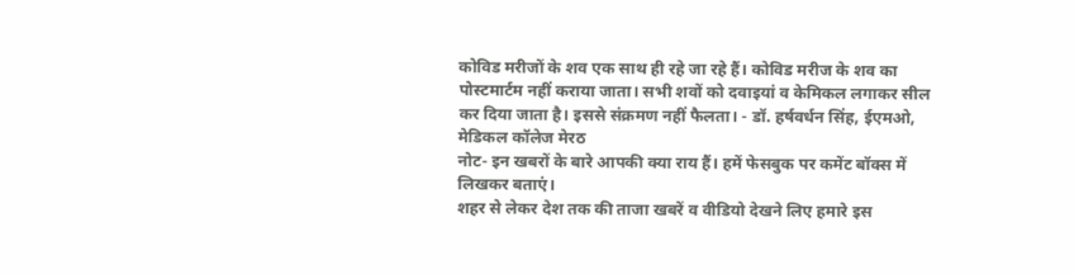कोविड मरीजों के शव एक साथ ही रहे जा रहे हैं। कोविड मरीज के शव का पोस्टमार्टम नहीं कराया जाता। सभी शवों को दवाइयां व केमिकल लगाकर सील कर दिया जाता है। इससे संक्रमण नहीं फैलता। - डॉ. हर्षवर्धन सिंह, ईएमओ, मेडिकल कॉलेज मेरठ
नोट- इन खबरों के बारे आपकी क्या राय हैं। हमें फेसबुक पर कमेंट बॉक्स में लिखकर बताएं।
शहर से लेकर देश तक की ताजा खबरें व वीडियो देखने लिए हमारे इस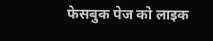फेसबुक पेज को लाइक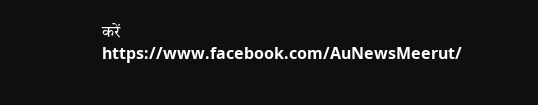करें
https://www.facebook.com/AuNewsMeerut/